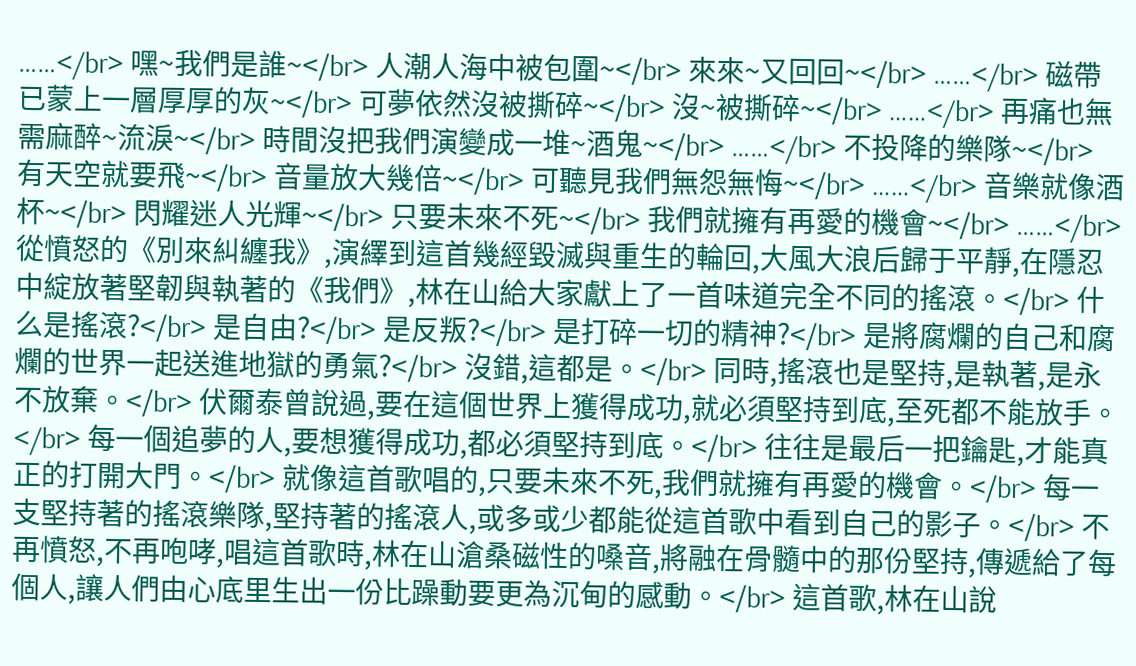……</br> 嘿~我們是誰~</br> 人潮人海中被包圍~</br> 來來~又回回~</br> ……</br> 磁帶已蒙上一層厚厚的灰~</br> 可夢依然沒被撕碎~</br> 沒~被撕碎~</br> ……</br> 再痛也無需麻醉~流淚~</br> 時間沒把我們演變成一堆~酒鬼~</br> ……</br> 不投降的樂隊~</br> 有天空就要飛~</br> 音量放大幾倍~</br> 可聽見我們無怨無悔~</br> ……</br> 音樂就像酒杯~</br> 閃耀迷人光輝~</br> 只要未來不死~</br> 我們就擁有再愛的機會~</br> ……</br> 從憤怒的《別來糾纏我》,演繹到這首幾經毀滅與重生的輪回,大風大浪后歸于平靜,在隱忍中綻放著堅韌與執著的《我們》,林在山給大家獻上了一首味道完全不同的搖滾。</br> 什么是搖滾?</br> 是自由?</br> 是反叛?</br> 是打碎一切的精神?</br> 是將腐爛的自己和腐爛的世界一起送進地獄的勇氣?</br> 沒錯,這都是。</br> 同時,搖滾也是堅持,是執著,是永不放棄。</br> 伏爾泰曾說過,要在這個世界上獲得成功,就必須堅持到底,至死都不能放手。</br> 每一個追夢的人,要想獲得成功,都必須堅持到底。</br> 往往是最后一把鑰匙,才能真正的打開大門。</br> 就像這首歌唱的,只要未來不死,我們就擁有再愛的機會。</br> 每一支堅持著的搖滾樂隊,堅持著的搖滾人,或多或少都能從這首歌中看到自己的影子。</br> 不再憤怒,不再咆哮,唱這首歌時,林在山滄桑磁性的嗓音,將融在骨髓中的那份堅持,傳遞給了每個人,讓人們由心底里生出一份比躁動要更為沉甸的感動。</br> 這首歌,林在山說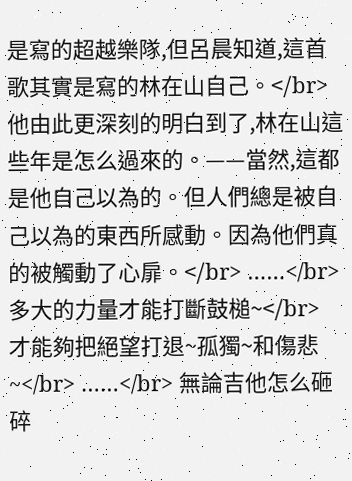是寫的超越樂隊,但呂晨知道,這首歌其實是寫的林在山自己。</br> 他由此更深刻的明白到了,林在山這些年是怎么過來的。——當然,這都是他自己以為的。但人們總是被自己以為的東西所感動。因為他們真的被觸動了心扉。</br> ……</br> 多大的力量才能打斷鼓槌~</br> 才能夠把絕望打退~孤獨~和傷悲~</br> ……</br> 無論吉他怎么砸碎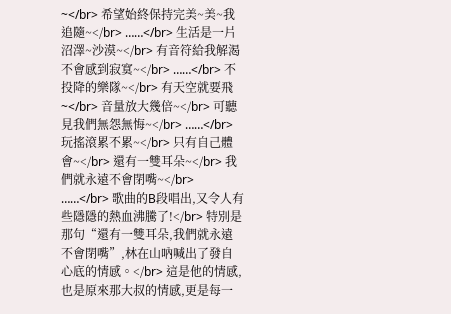~</br> 希望始終保持完美~美~我追隨~</br> ……</br> 生活是一片沼澤~沙漠~</br> 有音符給我解渴不會感到寂寞~</br> ……</br> 不投降的樂隊~</br> 有天空就要飛~</br> 音量放大幾倍~</br> 可聽見我們無怨無悔~</br> ……</br> 玩搖滾累不累~</br> 只有自己體會~</br> 還有一雙耳朵~</br> 我們就永遠不會閉嘴~</br> ……</br> 歌曲的B段唱出,又令人有些隱隱的熱血沸騰了!</br> 特別是那句“還有一雙耳朵,我們就永遠不會閉嘴”,林在山吶喊出了發自心底的情感。</br> 這是他的情感,也是原來那大叔的情感,更是每一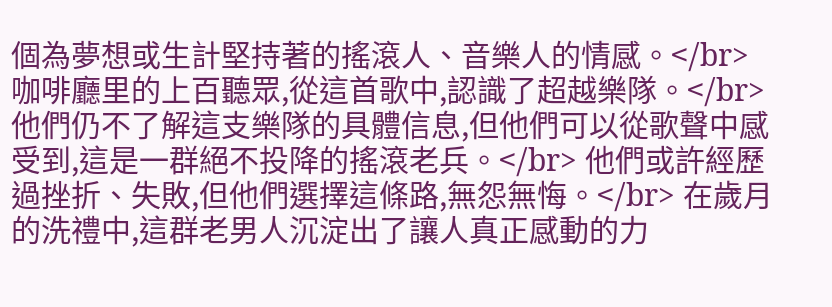個為夢想或生計堅持著的搖滾人、音樂人的情感。</br> 咖啡廳里的上百聽眾,從這首歌中,認識了超越樂隊。</br> 他們仍不了解這支樂隊的具體信息,但他們可以從歌聲中感受到,這是一群絕不投降的搖滾老兵。</br> 他們或許經歷過挫折、失敗,但他們選擇這條路,無怨無悔。</br> 在歲月的洗禮中,這群老男人沉淀出了讓人真正感動的力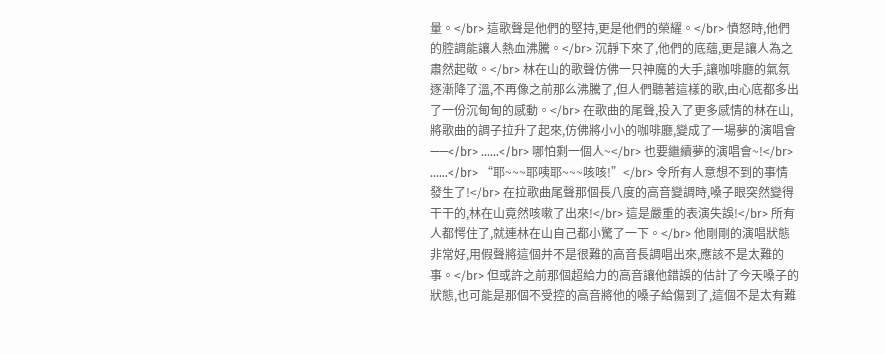量。</br> 這歌聲是他們的堅持,更是他們的榮耀。</br> 憤怒時,他們的腔調能讓人熱血沸騰。</br> 沉靜下來了,他們的底蘊,更是讓人為之肅然起敬。</br> 林在山的歌聲仿佛一只神魔的大手,讓咖啡廳的氣氛逐漸降了溫,不再像之前那么沸騰了,但人們聽著這樣的歌,由心底都多出了一份沉甸甸的感動。</br> 在歌曲的尾聲,投入了更多感情的林在山,將歌曲的調子拉升了起來,仿佛將小小的咖啡廳,變成了一場夢的演唱會——</br> ……</br> 哪怕剩一個人~</br> 也要繼續夢的演唱會~!</br> ……</br> “耶~~~耶咦耶~~~咳咳!”</br> 令所有人意想不到的事情發生了!</br> 在拉歌曲尾聲那個長八度的高音變調時,嗓子眼突然變得干干的,林在山竟然咳嗽了出來!</br> 這是嚴重的表演失誤!</br> 所有人都愕住了,就連林在山自己都小驚了一下。</br> 他剛剛的演唱狀態非常好,用假聲將這個并不是很難的高音長調唱出來,應該不是太難的事。</br> 但或許之前那個超給力的高音讓他錯誤的估計了今天嗓子的狀態,也可能是那個不受控的高音將他的嗓子給傷到了,這個不是太有難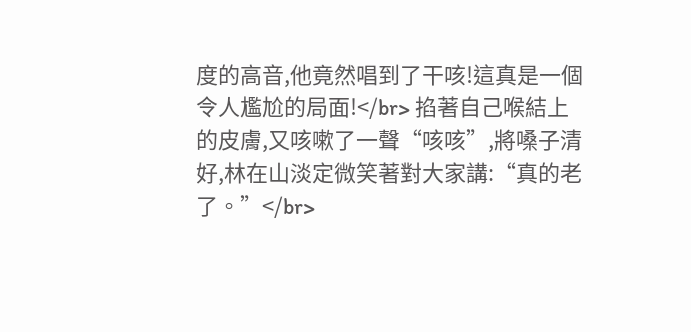度的高音,他竟然唱到了干咳!這真是一個令人尷尬的局面!</br> 掐著自己喉結上的皮膚,又咳嗽了一聲“咳咳”,將嗓子清好,林在山淡定微笑著對大家講:“真的老了。”</br>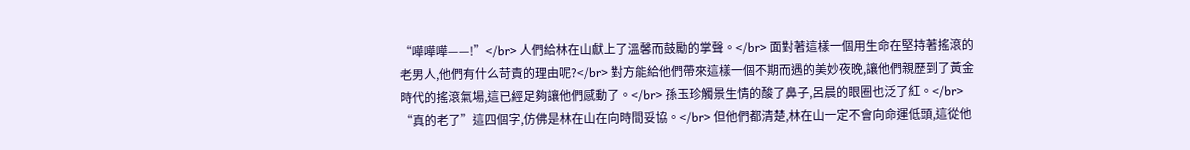“嘩嘩嘩——!”</br> 人們給林在山獻上了溫馨而鼓勵的掌聲。</br> 面對著這樣一個用生命在堅持著搖滾的老男人,他們有什么苛責的理由呢?</br> 對方能給他們帶來這樣一個不期而遇的美妙夜晚,讓他們親歷到了黃金時代的搖滾氣場,這已經足夠讓他們感動了。</br> 孫玉珍觸景生情的酸了鼻子,呂晨的眼圈也泛了紅。</br> “真的老了”這四個字,仿佛是林在山在向時間妥協。</br> 但他們都清楚,林在山一定不會向命運低頭,這從他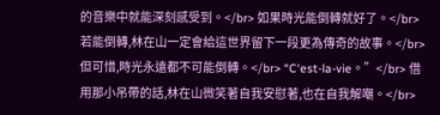的音樂中就能深刻感受到。</br> 如果時光能倒轉就好了。</br> 若能倒轉,林在山一定會給這世界留下一段更為傳奇的故事。</br> 但可惜,時光永遠都不可能倒轉。</br> “C‘est-la-vie。”</br> 借用那小吊帶的話,林在山微笑著自我安慰著,也在自我解嘲。</br>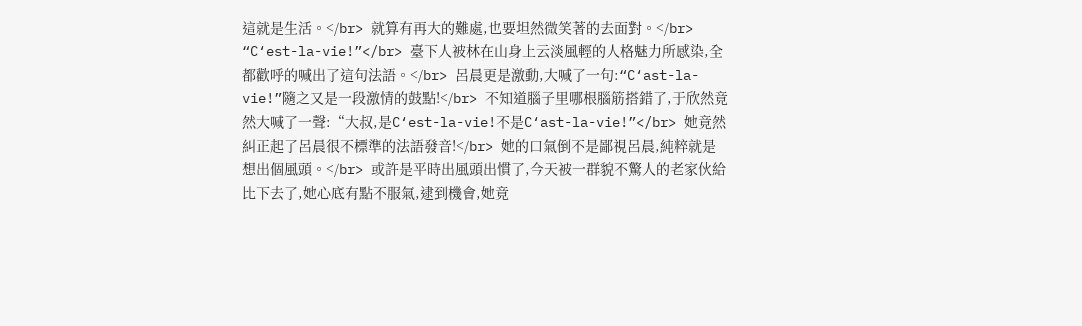這就是生活。</br> 就算有再大的難處,也要坦然微笑著的去面對。</br> “C‘est-la-vie!”</br> 臺下人被林在山身上云淡風輕的人格魅力所感染,全都歡呼的喊出了這句法語。</br> 呂晨更是激動,大喊了一句:“C‘ast-la-vie!”隨之又是一段激情的鼓點!</br> 不知道腦子里哪根腦筋搭錯了,于欣然竟然大喊了一聲:“大叔,是C‘est-la-vie!不是C‘ast-la-vie!”</br> 她竟然糾正起了呂晨很不標準的法語發音!</br> 她的口氣倒不是鄙視呂晨,純粹就是想出個風頭。</br> 或許是平時出風頭出慣了,今天被一群貌不驚人的老家伙給比下去了,她心底有點不服氣,逮到機會,她竟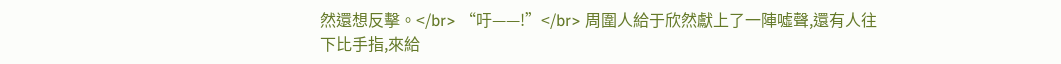然還想反擊。</br> “吁——!”</br> 周圍人給于欣然獻上了一陣噓聲,還有人往下比手指,來給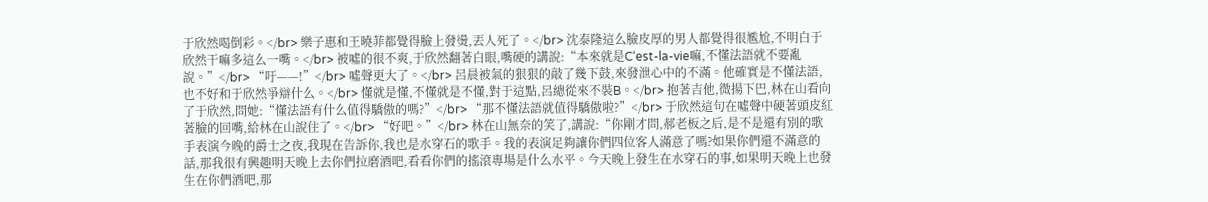于欣然喝倒彩。</br> 樂子惠和王曉菲都覺得臉上發燙,丟人死了。</br> 沈泰隆這么臉皮厚的男人都覺得很尷尬,不明白于欣然干嘛多這么一嘴。</br> 被噓的很不爽,于欣然翻著白眼,嘴硬的講說:“本來就是C‘est-la-vie嘛,不懂法語就不要亂說。”</br> “吁——!”</br> 噓聲更大了。</br> 呂晨被氣的狠狠的敲了幾下鼓,來發泄心中的不滿。他確實是不懂法語,也不好和于欣然爭辯什么。</br> 懂就是懂,不懂就是不懂,對于這點,呂總從來不裝B。</br> 抱著吉他,微揚下巴,林在山看向了于欣然,問她:“懂法語有什么值得驕傲的嗎?”</br> “那不懂法語就值得驕傲啦?”</br> 于欣然這句在噓聲中硬著頭皮紅著臉的回嘴,給林在山說住了。</br> “好吧。”</br> 林在山無奈的笑了,講說:“你剛才問,郝老板之后,是不是還有別的歌手表演今晚的爵士之夜,我現在告訴你,我也是水穿石的歌手。我的表演足夠讓你們四位客人滿意了嗎?如果你們還不滿意的話,那我很有興趣明天晚上去你們拉磨酒吧,看看你們的搖滾專場是什么水平。今天晚上發生在水穿石的事,如果明天晚上也發生在你們酒吧,那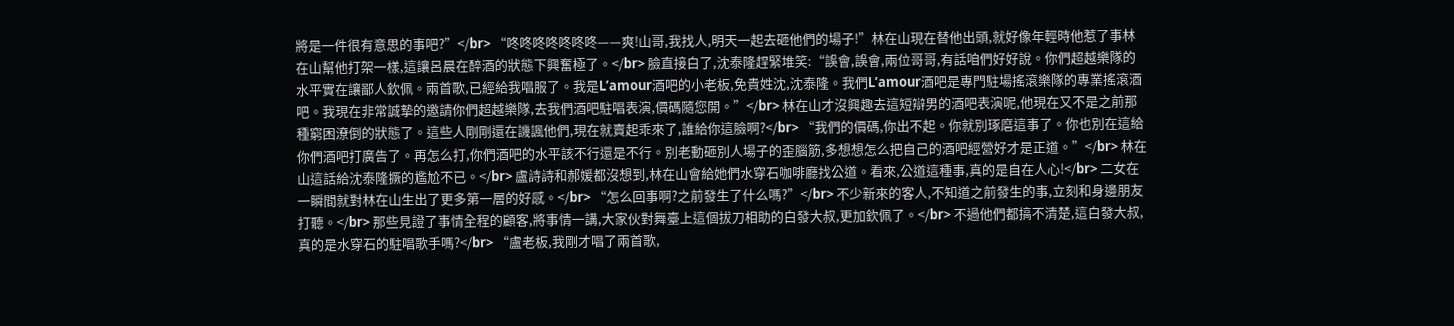將是一件很有意思的事吧?”</br> “咚咚咚咚咚咚咚——爽!山哥,我找人,明天一起去砸他們的場子!”林在山現在替他出頭,就好像年輕時他惹了事林在山幫他打架一樣,這讓呂晨在醉酒的狀態下興奮極了。</br> 臉直接白了,沈泰隆趕緊堆笑:“誤會,誤會,兩位哥哥,有話咱們好好說。你們超越樂隊的水平實在讓鄙人欽佩。兩首歌,已經給我唱服了。我是L’amour酒吧的小老板,免貴姓沈,沈泰隆。我們L’amour酒吧是專門駐場搖滾樂隊的專業搖滾酒吧。我現在非常誠摯的邀請你們超越樂隊,去我們酒吧駐唱表演,價碼隨您開。”</br> 林在山才沒興趣去這短辯男的酒吧表演呢,他現在又不是之前那種窮困潦倒的狀態了。這些人剛剛還在譏諷他們,現在就賣起乖來了,誰給你這臉啊?</br> “我們的價碼,你出不起。你就別琢磨這事了。你也別在這給你們酒吧打廣告了。再怎么打,你們酒吧的水平該不行還是不行。別老動砸別人場子的歪腦筋,多想想怎么把自己的酒吧經營好才是正道。”</br> 林在山這話給沈泰隆撅的尷尬不已。</br> 盧詩詩和郝媛都沒想到,林在山會給她們水穿石咖啡廳找公道。看來,公道這種事,真的是自在人心!</br> 二女在一瞬間就對林在山生出了更多第一層的好感。</br> “怎么回事啊?之前發生了什么嗎?”</br> 不少新來的客人,不知道之前發生的事,立刻和身邊朋友打聽。</br> 那些見證了事情全程的顧客,將事情一講,大家伙對舞臺上這個拔刀相助的白發大叔,更加欽佩了。</br> 不過他們都搞不清楚,這白發大叔,真的是水穿石的駐唱歌手嗎?</br> “盧老板,我剛才唱了兩首歌,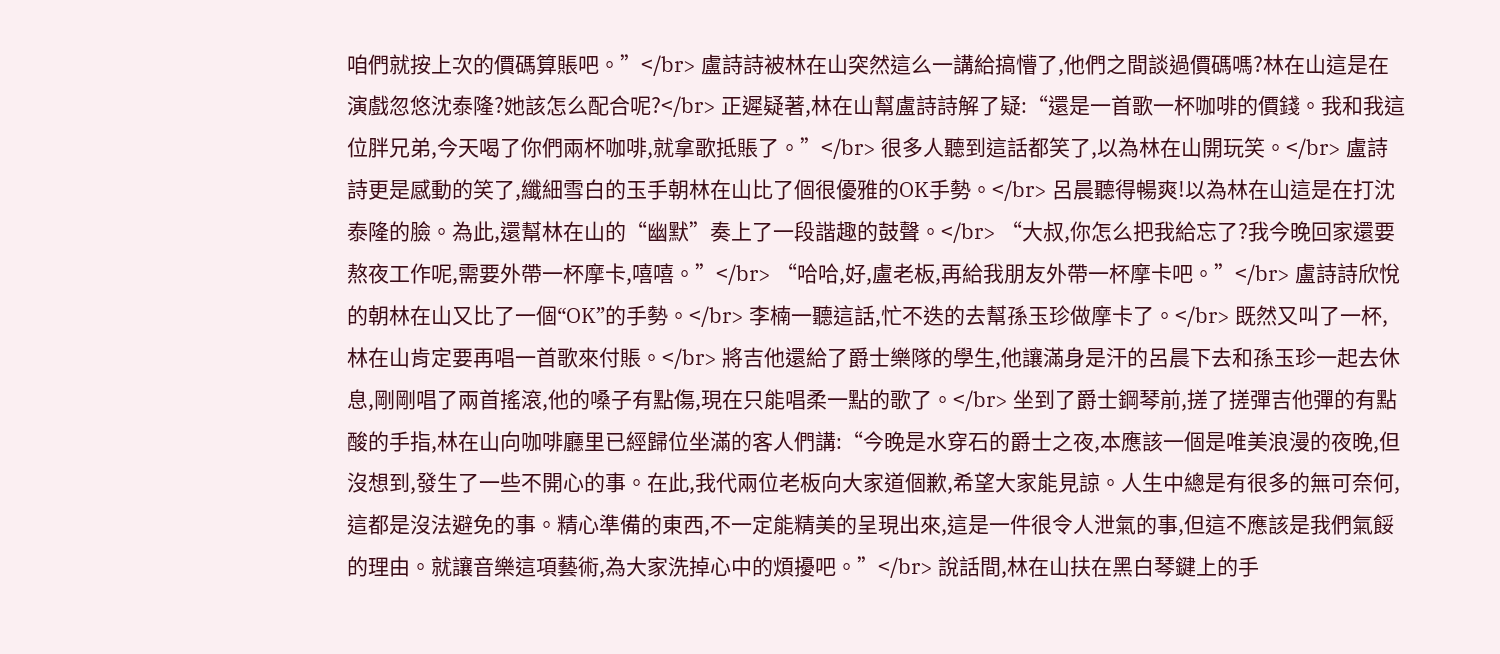咱們就按上次的價碼算賬吧。”</br> 盧詩詩被林在山突然這么一講給搞懵了,他們之間談過價碼嗎?林在山這是在演戲忽悠沈泰隆?她該怎么配合呢?</br> 正遲疑著,林在山幫盧詩詩解了疑:“還是一首歌一杯咖啡的價錢。我和我這位胖兄弟,今天喝了你們兩杯咖啡,就拿歌抵賬了。”</br> 很多人聽到這話都笑了,以為林在山開玩笑。</br> 盧詩詩更是感動的笑了,纖細雪白的玉手朝林在山比了個很優雅的OK手勢。</br> 呂晨聽得暢爽!以為林在山這是在打沈泰隆的臉。為此,還幫林在山的“幽默”奏上了一段諧趣的鼓聲。</br> “大叔,你怎么把我給忘了?我今晚回家還要熬夜工作呢,需要外帶一杯摩卡,嘻嘻。”</br> “哈哈,好,盧老板,再給我朋友外帶一杯摩卡吧。”</br> 盧詩詩欣悅的朝林在山又比了一個“OK”的手勢。</br> 李楠一聽這話,忙不迭的去幫孫玉珍做摩卡了。</br> 既然又叫了一杯,林在山肯定要再唱一首歌來付賬。</br> 將吉他還給了爵士樂隊的學生,他讓滿身是汗的呂晨下去和孫玉珍一起去休息,剛剛唱了兩首搖滾,他的嗓子有點傷,現在只能唱柔一點的歌了。</br> 坐到了爵士鋼琴前,搓了搓彈吉他彈的有點酸的手指,林在山向咖啡廳里已經歸位坐滿的客人們講:“今晚是水穿石的爵士之夜,本應該一個是唯美浪漫的夜晚,但沒想到,發生了一些不開心的事。在此,我代兩位老板向大家道個歉,希望大家能見諒。人生中總是有很多的無可奈何,這都是沒法避免的事。精心準備的東西,不一定能精美的呈現出來,這是一件很令人泄氣的事,但這不應該是我們氣餒的理由。就讓音樂這項藝術,為大家洗掉心中的煩擾吧。”</br> 說話間,林在山扶在黑白琴鍵上的手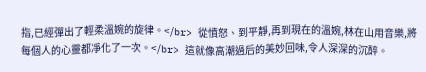指,已經彈出了輕柔溫婉的旋律。</br> 從憤怒、到平靜,再到現在的溫婉,林在山用音樂,將每個人的心靈都凈化了一次。</br> 這就像高潮過后的美妙回味,令人深深的沉醉。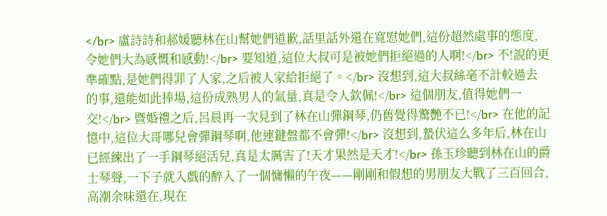</br> 盧詩詩和郝媛聽林在山幫她們道歉,話里話外還在寬慰她們,這份超然處事的態度,令她們大為感慨和感動!</br> 要知道,這位大叔可是被她們拒絕過的人啊!</br> 不!說的更準確點,是她們得罪了人家,之后被人家給拒絕了。</br> 沒想到,這大叔絲毫不計較過去的事,還能如此捧場,這份成熟男人的氣量,真是令人欽佩!</br> 這個朋友,值得她們一交!</br> 暨婚禮之后,呂晨再一次見到了林在山彈鋼琴,仍舊覺得驚艷不已!</br> 在他的記憶中,這位大哥哪兒會彈鋼琴啊,他連鍵盤都不會彈!</br> 沒想到,蟄伏這么多年后,林在山已經練出了一手鋼琴絕活兒,真是太厲害了!天才果然是天才!</br> 孫玉珍聽到林在山的爵士琴聲,一下子就入戲的醉入了一個慵懶的午夜——剛剛和假想的男朋友大戰了三百回合,高潮余味還在,現在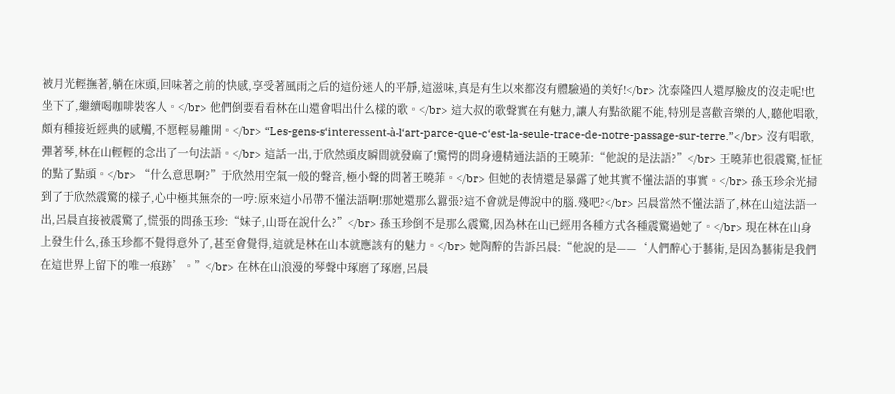被月光輕撫著,躺在床頭,回味著之前的快感,享受著風雨之后的這份迷人的平靜,這滋味,真是有生以來都沒有體驗過的美好!</br> 沈泰隆四人還厚臉皮的沒走呢!也坐下了,繼續喝咖啡裝客人。</br> 他們倒要看看林在山還會唱出什么樣的歌。</br> 這大叔的歌聲實在有魅力,讓人有點欲罷不能,特別是喜歡音樂的人,聽他唱歌,頗有種接近經典的感觸,不愿輕易離開。</br> “Les-gens-s‘interessent-à-l‘art-parce-que-c‘est-la-seule-trace-de-notre-passage-sur-terre.”</br> 沒有唱歌,彈著琴,林在山輕輕的念出了一句法語。</br> 這話一出,于欣然頭皮瞬間就發麻了!驚愕的問身邊精通法語的王曉菲:“他說的是法語?”</br> 王曉菲也很震驚,怔怔的點了點頭。</br> “什么意思啊?”于欣然用空氣一般的聲音,極小聲的問著王曉菲。</br> 但她的表情還是暴露了她其實不懂法語的事實。</br> 孫玉珍余光掃到了于欣然震驚的樣子,心中極其無奈的一哼:原來這小吊帶不懂法語啊!那她還那么囂張?這不會就是傳說中的腦.殘吧?</br> 呂晨當然不懂法語了,林在山這法語一出,呂晨直接被震驚了,慌張的問孫玉珍:“妹子,山哥在說什么?”</br> 孫玉珍倒不是那么震驚,因為林在山已經用各種方式各種震驚過她了。</br> 現在林在山身上發生什么,孫玉珍都不覺得意外了,甚至會覺得,這就是林在山本就應該有的魅力。</br> 她陶醉的告訴呂晨:“他說的是——‘人們醉心于藝術,是因為藝術是我們在這世界上留下的唯一痕跡’。”</br> 在林在山浪漫的琴聲中琢磨了琢磨,呂晨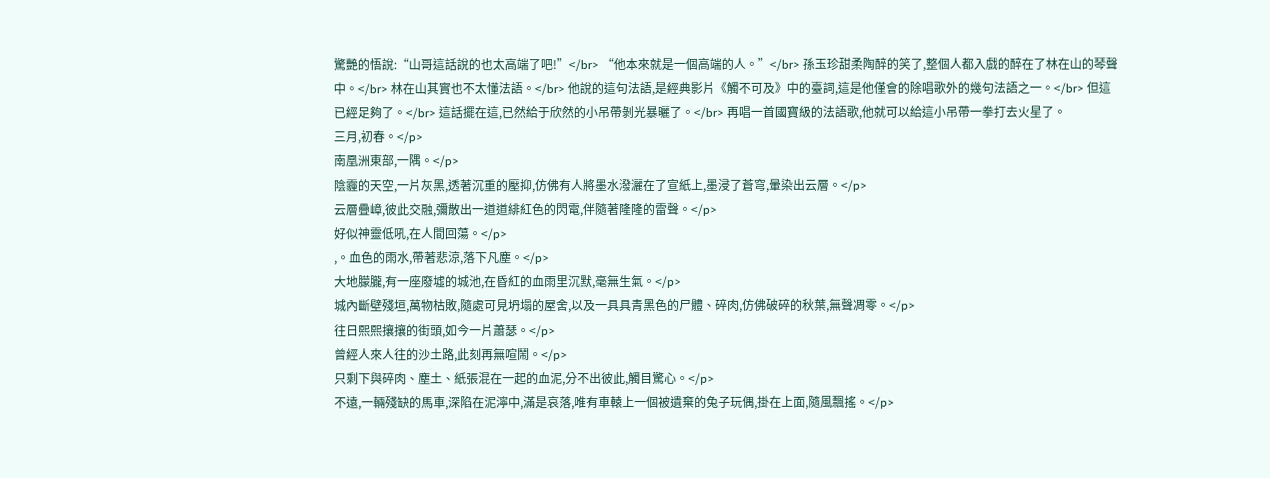驚艷的悟說:“山哥這話說的也太高端了吧!”</br> “他本來就是一個高端的人。”</br> 孫玉珍甜柔陶醉的笑了,整個人都入戲的醉在了林在山的琴聲中。</br> 林在山其實也不太懂法語。</br> 他說的這句法語,是經典影片《觸不可及》中的臺詞,這是他僅會的除唱歌外的幾句法語之一。</br> 但這已經足夠了。</br> 這話擺在這,已然給于欣然的小吊帶剝光暴曬了。</br> 再唱一首國寶級的法語歌,他就可以給這小吊帶一拳打去火星了。
三月,初春。</p>
南凰洲東部,一隅。</p>
陰霾的天空,一片灰黑,透著沉重的壓抑,仿佛有人將墨水潑灑在了宣紙上,墨浸了蒼穹,暈染出云層。</p>
云層疊嶂,彼此交融,彌散出一道道緋紅色的閃電,伴隨著隆隆的雷聲。</p>
好似神靈低吼,在人間回蕩。</p>
,。血色的雨水,帶著悲涼,落下凡塵。</p>
大地朦朧,有一座廢墟的城池,在昏紅的血雨里沉默,毫無生氣。</p>
城內斷壁殘垣,萬物枯敗,隨處可見坍塌的屋舍,以及一具具青黑色的尸體、碎肉,仿佛破碎的秋葉,無聲凋零。</p>
往日熙熙攘攘的街頭,如今一片蕭瑟。</p>
曾經人來人往的沙土路,此刻再無喧鬧。</p>
只剩下與碎肉、塵土、紙張混在一起的血泥,分不出彼此,觸目驚心。</p>
不遠,一輛殘缺的馬車,深陷在泥濘中,滿是哀落,唯有車轅上一個被遺棄的兔子玩偶,掛在上面,隨風飄搖。</p>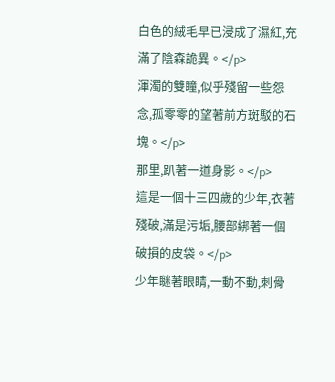白色的絨毛早已浸成了濕紅,充滿了陰森詭異。</p>
渾濁的雙瞳,似乎殘留一些怨念,孤零零的望著前方斑駁的石塊。</p>
那里,趴著一道身影。</p>
這是一個十三四歲的少年,衣著殘破,滿是污垢,腰部綁著一個破損的皮袋。</p>
少年瞇著眼睛,一動不動,刺骨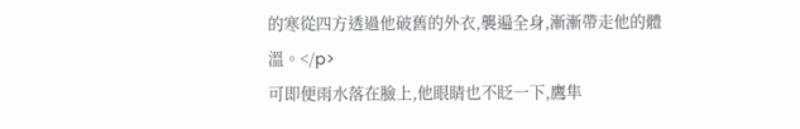的寒從四方透過他破舊的外衣,襲遍全身,漸漸帶走他的體溫。</p>
可即便雨水落在臉上,他眼睛也不眨一下,鷹隼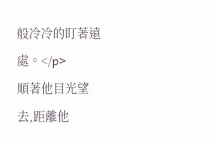般冷冷的盯著遠處。</p>
順著他目光望去,距離他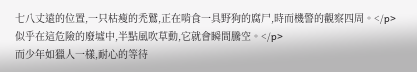七八丈遠的位置,一只枯瘦的禿鷲,正在啃食一具野狗的腐尸,時而機警的觀察四周。</p>
似乎在這危險的廢墟中,半點風吹草動,它就會瞬間騰空。</p>
而少年如獵人一樣,耐心的等待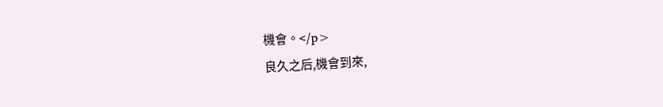機會。</p>
良久之后,機會到來,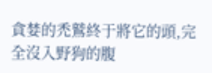貪婪的禿鷲終于將它的頭,完全沒入野狗的腹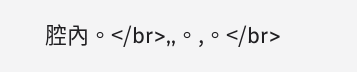腔內。</br>,,。,。</br>